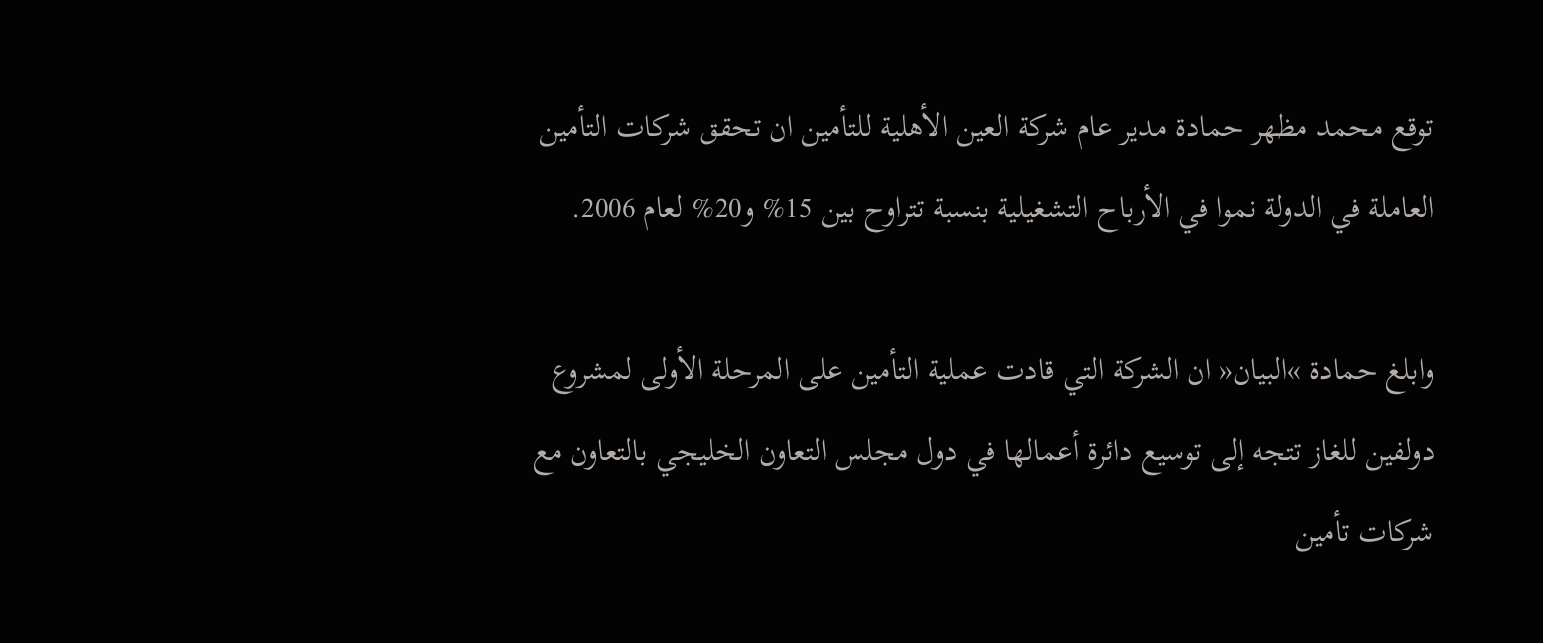توقع محمد مظهر حمادة مدير عام شركة العين الأهلية للتأمين ان تحقق شركات التأمين العاملة في الدولة نموا في الأرباح التشغيلية بنسبة تتراوح بين 15% و20% لعام 2006.

وابلغ حمادة »البيان« ان الشركة التي قادت عملية التأمين على المرحلة الأولى لمشروع دولفين للغاز تتجه إلى توسيع دائرة أعمالها في دول مجلس التعاون الخليجي بالتعاون مع شركات تأمين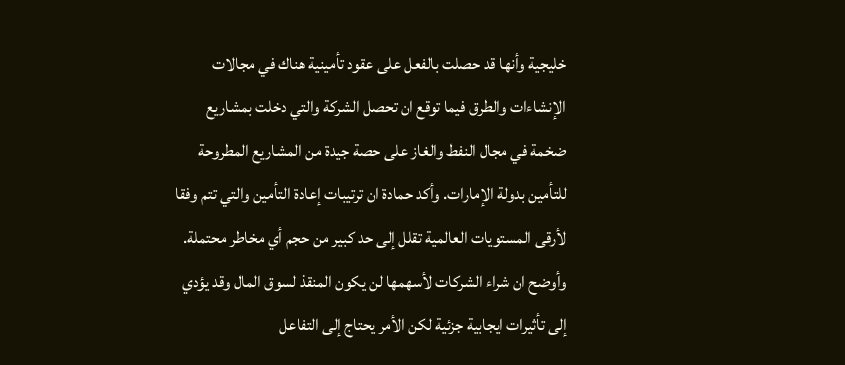خليجية وأنها قد حصلت بالفعل على عقود تأمينية هناك في مجالات الإنشاءات والطرق فيما توقع ان تحصل الشركة والتي دخلت بمشاريع ضخمة في مجال النفط والغاز على حصة جيدة من المشاريع المطروحة للتأمين بدولة الإمارات. وأكد حمادة ان ترتيبات إعادة التأمين والتي تتم وفقا لأرقى المستويات العالمية تقلل إلى حد كبير من حجم أي مخاطر محتملة. وأوضح ان شراء الشركات لأسهمها لن يكون المنقذ لسوق المال وقد يؤدي إلى تأثيرات ايجابية جزئية لكن الأمر يحتاج إلى التفاعل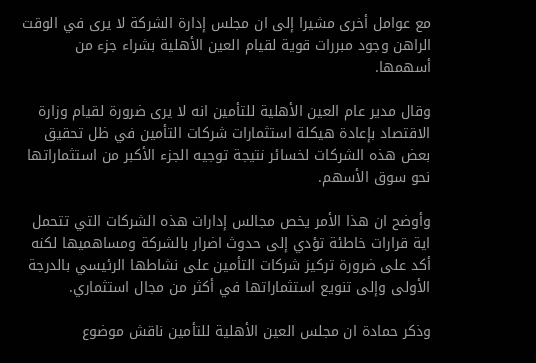مع عوامل أخرى مشيرا إلى ان مجلس إدارة الشركة لا يرى في الوقت الراهن وجود مبررات قوية لقيام العين الأهلية بشراء جزء من أسهمها.

وقال مدير عام العين الأهلية للتأمين انه لا يرى ضرورة لقيام وزارة الاقتصاد بإعادة هيكلة استثمارات شركات التأمين في ظل تحقيق بعض هذه الشركات لخسائر نتيجة توجيه الجزء الأكبر من استثماراتها نحو سوق الأسهم.

وأوضح ان هذا الأمر يخص مجالس إدارات هذه الشركات التي تتحمل اية قرارات خاطئة تؤدي إلى حدوث اضرار بالشركة ومساهميها لكنه أكد على ضرورة تركيز شركات التأمين على نشاطها الرئيسي بالدرجة الأولى وإلى تنويع استثماراتها في أكثر من مجال استثماري.

وذكر حمادة ان مجلس العين الأهلية للتأمين ناقش موضوع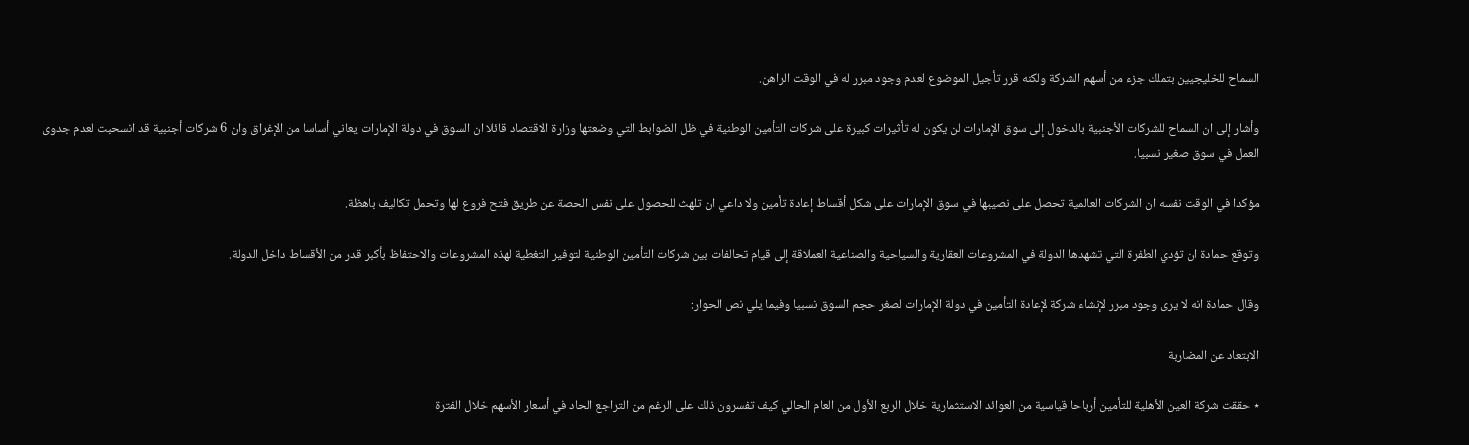السماح للخليجيين بتملك جزء من أسهم الشركة ولكنه قرر تأجيل الموضوع لعدم وجود مبرر له في الوقت الراهن.

وأشار إلى ان السماح للشركات الأجنبية بالدخول إلى سوق الإمارات لن يكون له تأثيرات كبيرة على شركات التأمين الوطنية في ظل الضوابط التي وضعتها وزارة الاقتصاد قائلا ان السوق في دولة الإمارات يعاني أساسا من الإغراق وان 6 شركات أجنبية قد انسحبت لعدم جدوى العمل في سوق صغير نسبيا.

مؤكدا في الوقت نفسه ان الشركات العالمية تحصل على نصيبها في سوق الإمارات على شكل أقساط إعادة تأمين ولا داعي ان تلهث للحصول على نفس الحصة عن طريق فتح فروع لها وتحمل تكاليف باهظة.

وتوقع حمادة ان تؤدي الطفرة التي تشهدها الدولة في المشروعات العقارية والسياحية والصناعية العملاقة إلى قيام تحالفات بين شركات التأمين الوطنية لتوفير التغطية لهذه المشروعات والاحتفاظ بأكبر قدر من الأقساط داخل الدولة.

وقال حمادة انه لا يرى وجود مبرر لإنشاء شركة لإعادة التأمين في دولة الإمارات لصغر حجم السوق نسبيا وفيما يلي نص الحوار:

الابتعاد عن المضاربة

٭ حققت شركة العين الأهلية للتأمين أرباحا قياسية من العوائد الاستثمارية خلال الربع الأول من العام الحالي كيف تفسرون ذلك على الرغم من التراجع الحاد في أسعار الأسهم خلال الفترة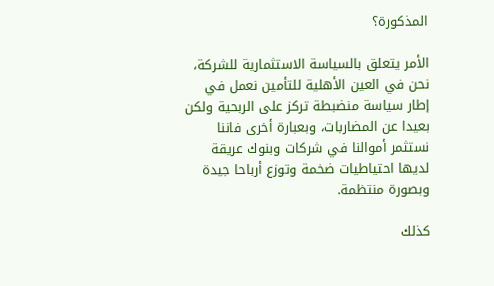المذكورة؟

الأمر يتعلق بالسياسة الاستثمارية للشركة، نحن في العين الأهلية للتأمين نعمل في إطار سياسة منضبطة تركز على الربحية ولكن بعيدا عن المضاربات، وبعبارة أخرى فاننا نستثمر أموالنا في شركات وبنوك عريقة لديها احتياطيات ضخمة وتوزع أرباحا جيدة وبصورة منتظمة.

كذلك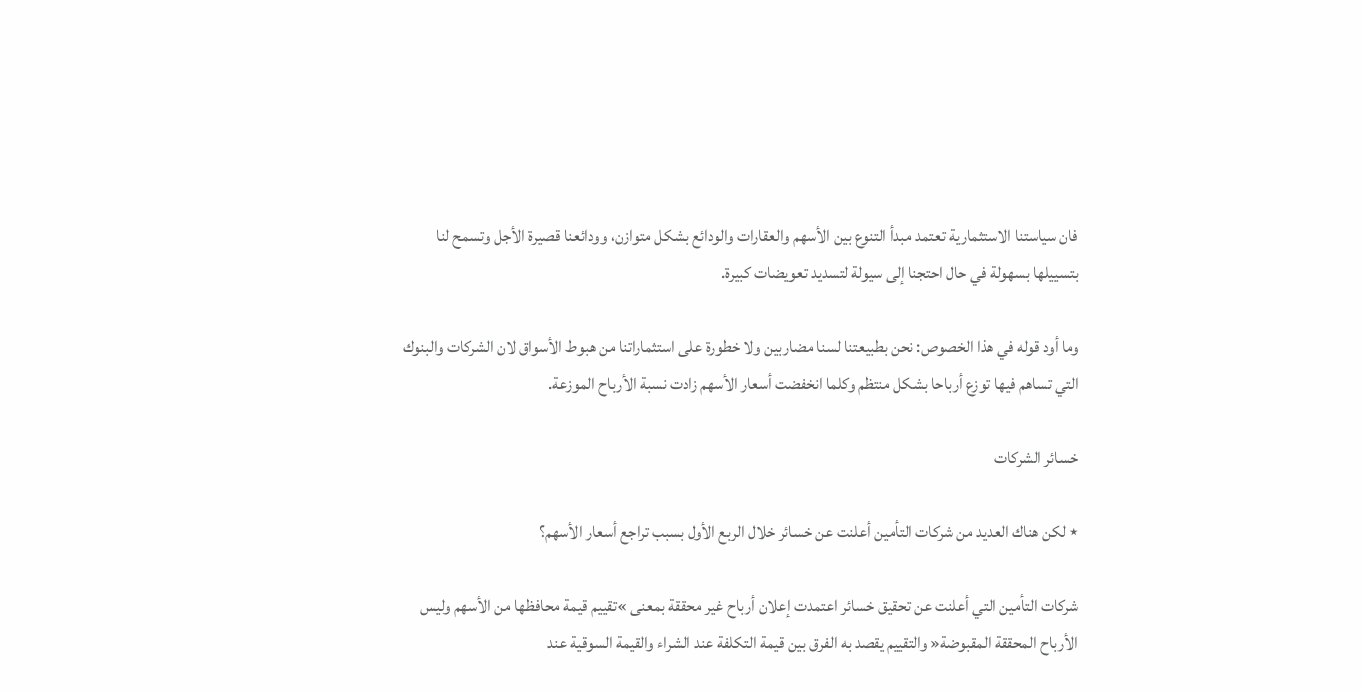فان سياستنا الاستثمارية تعتمد مبدأ التنوع بين الأسهم والعقارات والودائع بشكل متوازن، وودائعنا قصيرة الأجل وتسمح لنا بتسييلها بسهولة في حال احتجنا إلى سيولة لتسديد تعويضات كبيرة.

وما أود قوله في هذا الخصوص: نحن بطبيعتنا لسنا مضاربين ولا خطورة على استثماراتنا من هبوط الأسواق لان الشركات والبنوك التي تساهم فيها توزع أرباحا بشكل منتظم وكلما انخفضت أسعار الأسهم زادت نسبة الأرباح الموزعة.

خسائر الشركات

٭ لكن هناك العديد من شركات التأمين أعلنت عن خسائر خلال الربع الأول بسبب تراجع أسعار الأسهم؟

شركات التأمين التي أعلنت عن تحقيق خسائر اعتمدت إعلان أرباح غير محققة بمعنى »تقييم قيمة محافظها من الأسهم وليس الأرباح المحققة المقبوضة« والتقييم يقصد به الفرق بين قيمة التكلفة عند الشراء والقيمة السوقية عند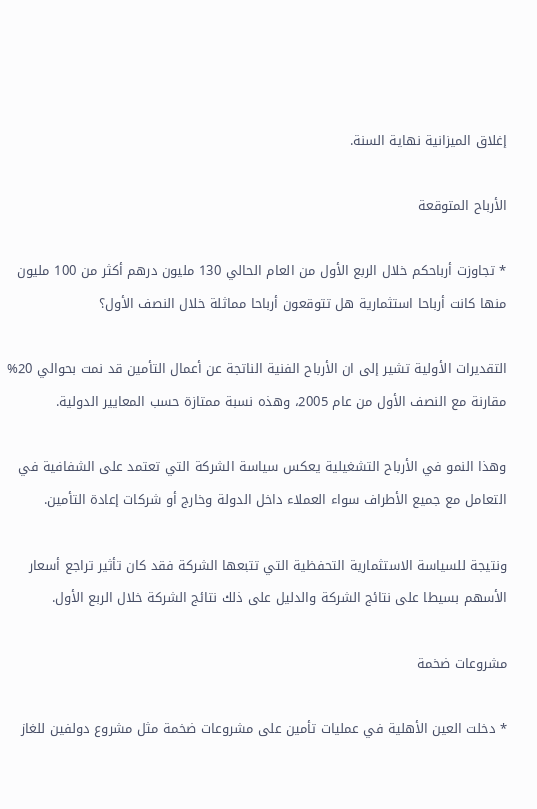إغلاق الميزانية نهاية السنة.

الأرباح المتوقعة

٭ تجاوزت أرباحكم خلال الربع الأول من العام الحالي 130 مليون درهم أكثر من 100 مليون منها كانت أرباحا استثمارية هل تتوقعون أرباحا مماثلة خلال النصف الأول؟

التقديرات الأولية تشير إلى ان الأرباح الفنية الناتجة عن أعمال التأمين قد نمت بحوالي 20% مقارنة مع النصف الأول من عام 2005، وهذه نسبة ممتازة حسب المعايير الدولية.

وهذا النمو في الأرباح التشغيلية يعكس سياسة الشركة التي تعتمد على الشفافية في التعامل مع جميع الأطراف سواء العملاء داخل الدولة وخارج أو شركات إعادة التأمين.

ونتيجة للسياسة الاستثمارية التحفظية التي تتبعها الشركة فقد كان تأثير تراجع أسعار الأسهم بسيطا على نتائج الشركة والدليل على ذلك نتائج الشركة خلال الربع الأول.

مشروعات ضخمة

٭ دخلت العين الأهلية في عمليات تأمين على مشروعات ضخمة مثل مشروع دولفين للغاز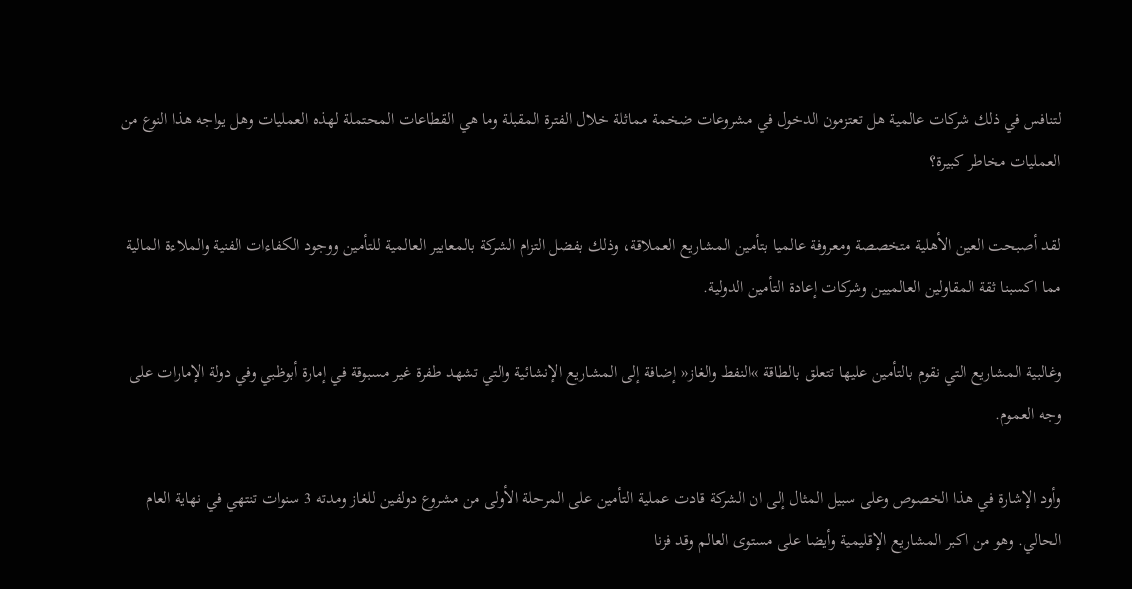لتنافس في ذلك شركات عالمية هل تعتزمون الدخول في مشروعات ضخمة مماثلة خلال الفترة المقبلة وما هي القطاعات المحتملة لهذه العمليات وهل يواجه هذا النوع من العمليات مخاطر كبيرة؟

لقد أصبحت العين الأهلية متخصصة ومعروفة عالميا بتأمين المشاريع العملاقة، وذلك بفضل التزام الشركة بالمعايير العالمية للتأمين ووجود الكفاءات الفنية والملاءة المالية مما اكسبنا ثقة المقاولين العالميين وشركات إعادة التأمين الدولية.

وغالبية المشاريع التي نقوم بالتأمين عليها تتعلق بالطاقة »النفط والغاز« إضافة إلى المشاريع الإنشائية والتي تشهد طفرة غير مسبوقة في إمارة أبوظبي وفي دولة الإمارات على وجه العموم.

وأود الإشارة في هذا الخصوص وعلى سبيل المثال إلى ان الشركة قادت عملية التأمين على المرحلة الأولى من مشروع دولفين للغاز ومدته 3 سنوات تنتهي في نهاية العام الحالي. وهو من اكبر المشاريع الإقليمية وأيضا على مستوى العالم وقد فزنا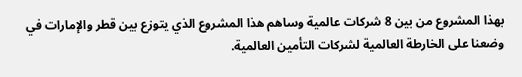بهذا المشروع من بين 8 شركات عالمية وساهم هذا المشروع الذي يتوزع بين قطر والإمارات في وضعنا على الخارطة العالمية لشركات التأمين العالمية.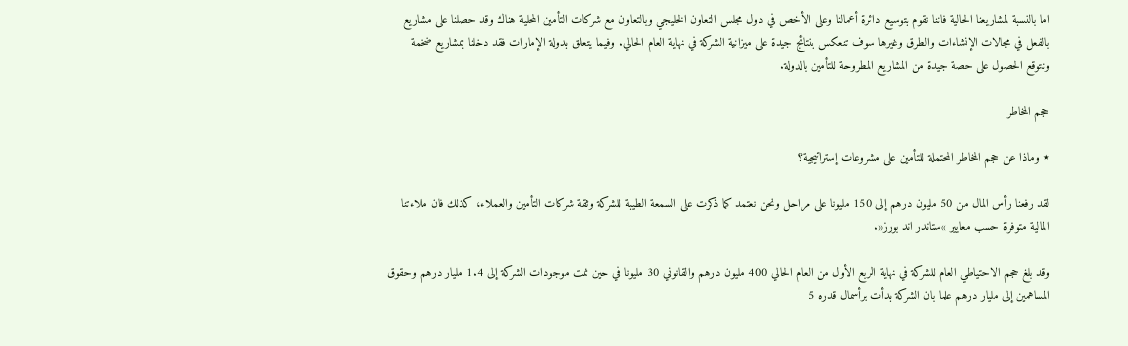اما بالنسبة لمشاريعنا الحالية فاننا نقوم بتوسيع دائرة أعمالنا وعلى الأخص في دول مجلس التعاون الخليجي وبالتعاون مع شركات التأمين المحلية هناك وقد حصلنا على مشاريع بالفعل في مجالات الإنشاءات والطرق وغيرها سوف تنعكس بنتائج جيدة على ميزانية الشركة في نهاية العام الحالي. وفيما يتعلق بدولة الإمارات فقد دخلنا بمشاريع ضخمة ونتوقع الحصول على حصة جيدة من المشاريع المطروحة للتأمين بالدولة.

حجم المخاطر

٭ وماذا عن حجم المخاطر المحتملة للتأمين على مشروعات إستراتيجية؟

لقد رفعنا رأس المال من 50 مليون درهم إلى 150 مليونا على مراحل ونحن نعتمد كما ذكرت على السمعة الطيبة للشركة وثقة شركات التأمين والعملاء، كذلك فان ملاءتنا المالية متوفرة حسب معايير »ستاندر اند بورز«.

وقد بلغ حجم الاحتياطي العام للشركة في نهاية الربع الأول من العام الحالي 400 مليون درهم والقانوني 30 مليونا في حين نمت موجودات الشركة إلى 1.4 مليار درهم وحقوق المساهمين إلى مليار درهم علما بان الشركة بدأت برأسمال قدره 5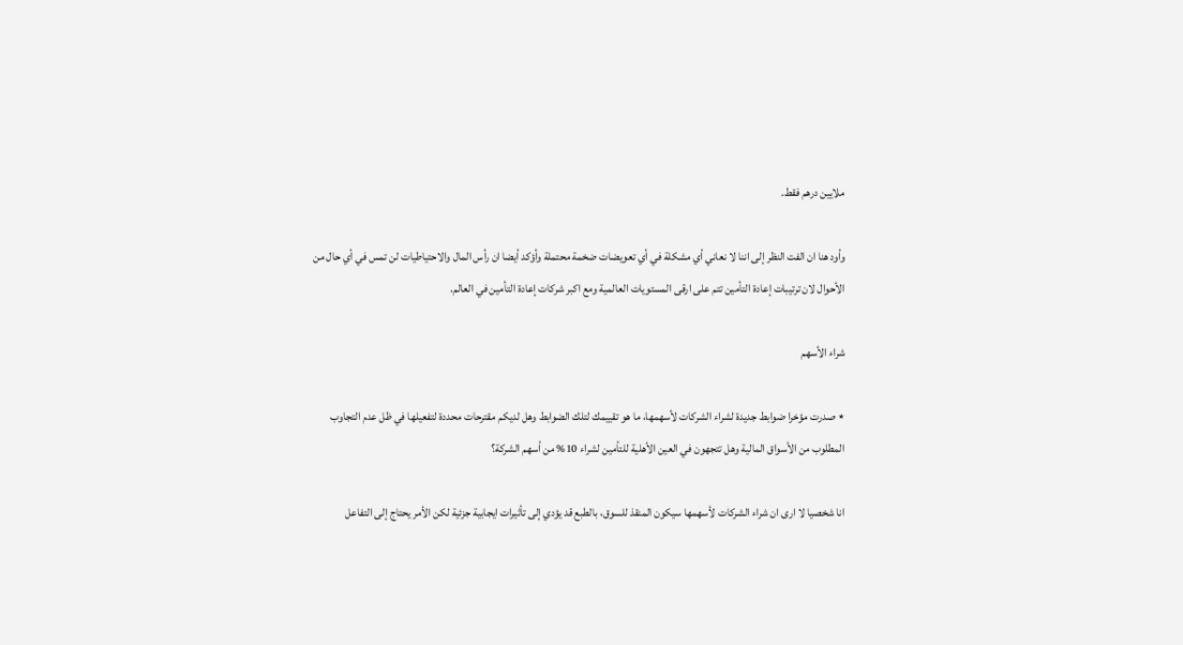ملايين درهم فقط.

وأود هنا ان الفت النظر إلى اننا لا نعاني أي مشكلة في أي تعويضات ضخمة محتملة وأؤكد أيضا ان رأس المال والاحتياطيات لن تمس في أي حال من الأحوال لان ترتيبات إعادة التأمين تتم على ارقى المستويات العالمية ومع اكبر شركات إعادة التأمين في العالم.

شراء الأسهم

٭ صدرت مؤخرا ضوابط جديدة لشراء الشركات لأسهمها، ما هو تقييمك لتلك الضوابط وهل لديكم مقترحات محددة لتفعيلها في ظل عدم التجاوب المطلوب من الأسواق المالية وهل تتجهون في العين الأهلية للتأمين لشراء 10% من أسهم الشركة؟

انا شخصيا لا ارى ان شراء الشركات لأسهمها سيكون المنقذ للسوق، بالطبع قد يؤدي إلى تأثيرات ايجابية جزئية لكن الأمر يحتاج إلى التفاعل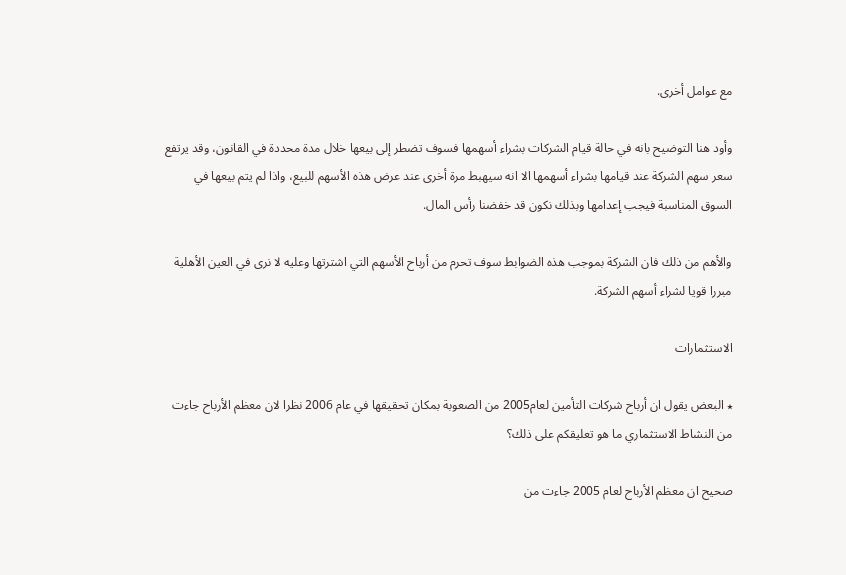مع عوامل أخرى.

وأود هنا التوضيح بانه في حالة قيام الشركات بشراء أسهمها فسوف تضطر إلى بيعها خلال مدة محددة في القانون، وقد يرتفع سعر سهم الشركة عند قيامها بشراء أسهمها الا انه سيهبط مرة أخرى عند عرض هذه الأسهم للبيع، واذا لم يتم بيعها في السوق المناسبة فيجب إعدامها وبذلك نكون قد خفضنا رأس المال.

والأهم من ذلك فان الشركة بموجب هذه الضوابط سوف تحرم من أرباح الأسهم التي اشترتها وعليه لا نرى في العين الأهلية مبررا قويا لشراء أسهم الشركة.

الاستثمارات

٭ البعض يقول ان أرباح شركات التأمين لعام2005 من الصعوبة بمكان تحقيقها في عام 2006 نظرا لان معظم الأرباح جاءت من النشاط الاستثماري ما هو تعليقكم على ذلك؟

صحيح ان معظم الأرباح لعام 2005 جاءت من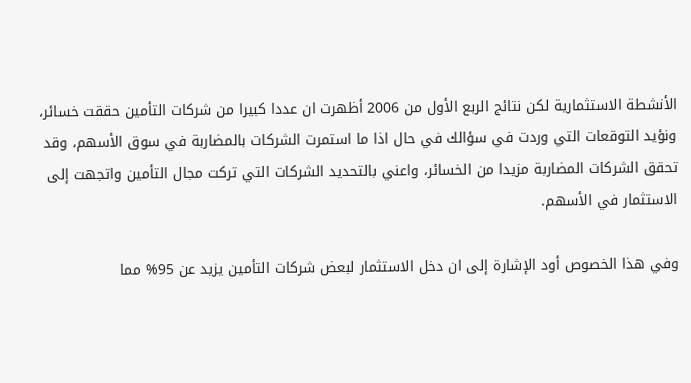الأنشطة الاستثمارية لكن نتائج الربع الأول من 2006 أظهرت ان عددا كبيرا من شركات التأمين حققت خسائر، ونؤيد التوقعات التي وردت في سؤالك في حال اذا ما استمرت الشركات بالمضاربة في سوق الأسهم، وقد تحقق الشركات المضاربة مزيدا من الخسائر، واعني بالتحديد الشركات التي تركت مجال التأمين واتجهت إلى الاستثمار في الأسهم.

وفي هذا الخصوص أود الإشارة إلى ان دخل الاستثمار لبعض شركات التأمين يزيد عن 95% مما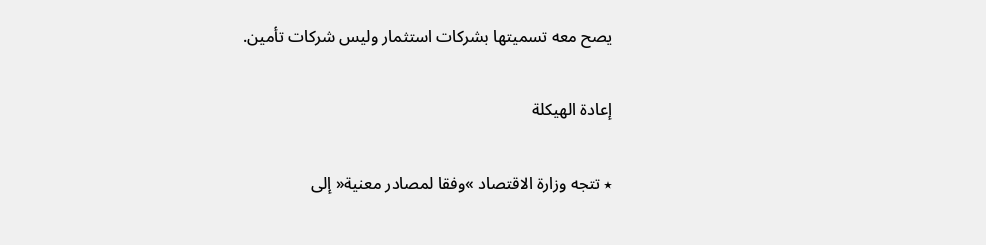يصح معه تسميتها بشركات استثمار وليس شركات تأمين.

إعادة الهيكلة

٭ تتجه وزارة الاقتصاد »وفقا لمصادر معنية« إلى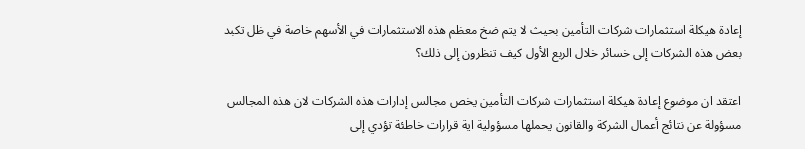إعادة هيكلة استثمارات شركات التأمين بحيث لا يتم ضخ معظم هذه الاستثمارات في الأسهم خاصة في ظل تكبد بعض هذه الشركات إلى خسائر خلال الربع الأول كيف تنظرون إلى ذلك؟

اعتقد ان موضوع إعادة هيكلة استثمارات شركات التأمين يخص مجالس إدارات هذه الشركات لان هذه المجالس مسؤولة عن نتائج أعمال الشركة والقانون يحملها مسؤولية اية قرارات خاطئة تؤدي إلى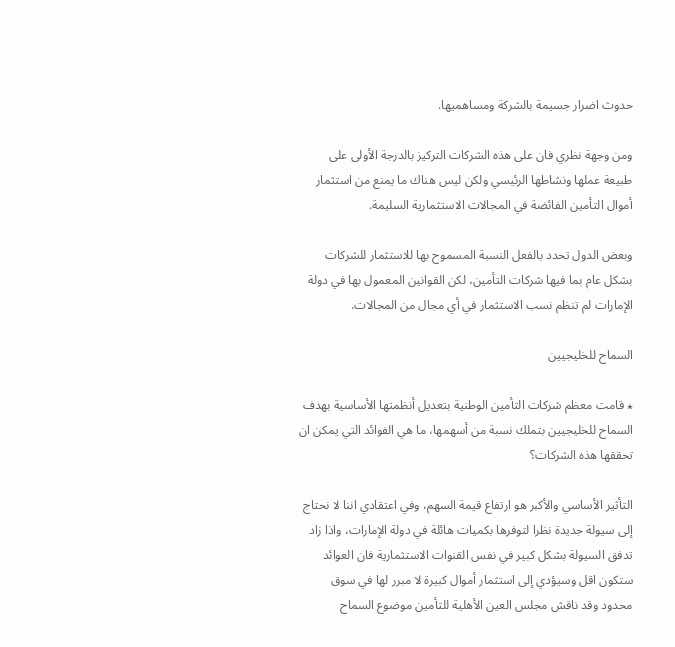حدوث اضرار جسيمة بالشركة ومساهميها.

ومن وجهة نظري فان على هذه الشركات التركيز بالدرجة الأولى على طبيعة عملها ونشاطها الرئيسي ولكن ليس هناك ما يمنع من استثمار أموال التأمين الفائضة في المجالات الاستثمارية السليمة.

وبعض الدول تحدد بالفعل النسبة المسموح بها للاستثمار للشركات بشكل عام بما فيها شركات التأمين، لكن القوانين المعمول بها في دولة الإمارات لم تنظم نسب الاستثمار في أي مجال من المجالات.

السماح للخليجيين

٭ قامت معظم شركات التأمين الوطنية بتعديل أنظمتها الأساسية بهدف السماح للخليجيين بتملك نسبة من أسهمها، ما هي الفوائد التي يمكن ان تحققها هذه الشركات؟

التأثير الأساسي والأكبر هو ارتفاع قيمة السهم، وفي اعتقادي اننا لا نحتاج إلى سيولة جديدة نظرا لتوفرها بكميات هائلة في دولة الإمارات، واذا زاد تدفق السيولة بشكل كبير في نفس القنوات الاستثمارية فان العوائد ستكون اقل وسيؤدي إلى استثمار أموال كبيرة لا مبرر لها في سوق محدود وقد ناقش مجلس العين الأهلية للتأمين موضوع السماح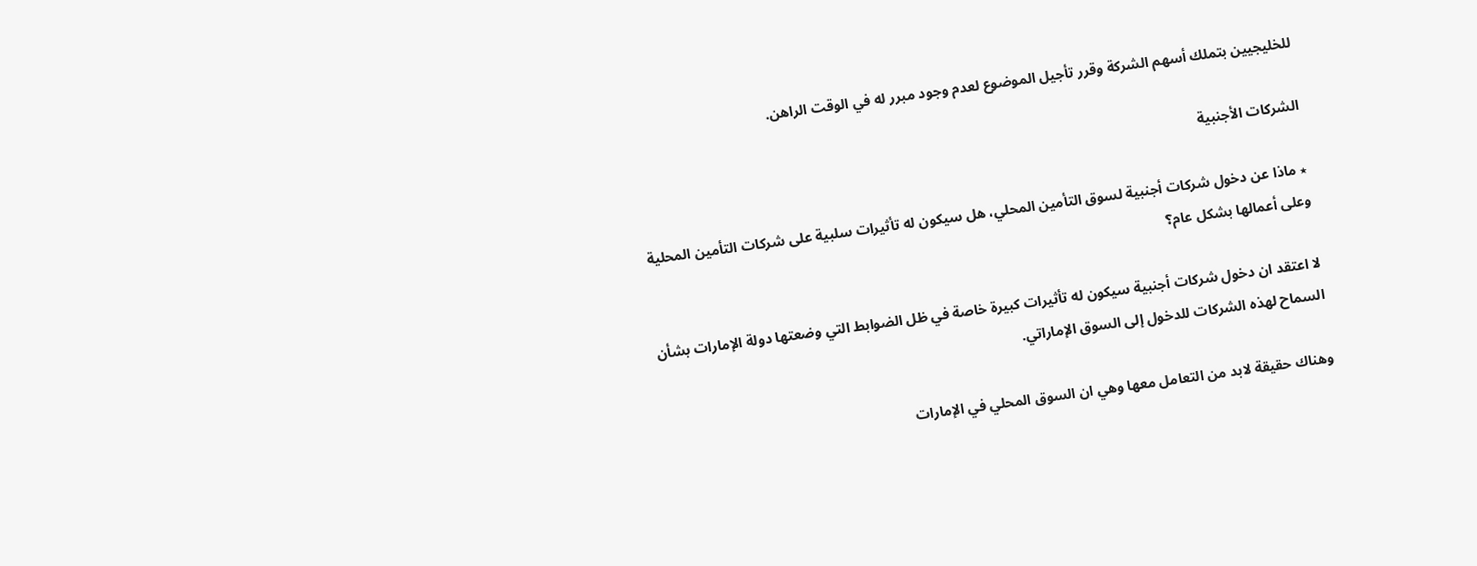للخليجيين بتملك أسهم الشركة وقرر تأجيل الموضوع لعدم وجود مبرر له في الوقت الراهن.

الشركات الأجنبية

٭ ماذا عن دخول شركات أجنبية لسوق التأمين المحلي، هل سيكون له تأثيرات سلبية على شركات التأمين المحلية وعلى أعمالها بشكل عام؟

لا اعتقد ان دخول شركات أجنبية سيكون له تأثيرات كبيرة خاصة في ظل الضوابط التي وضعتها دولة الإمارات بشأن السماح لهذه الشركات للدخول إلى السوق الإماراتي.

وهناك حقيقة لابد من التعامل معها وهي ان السوق المحلي في الإمارات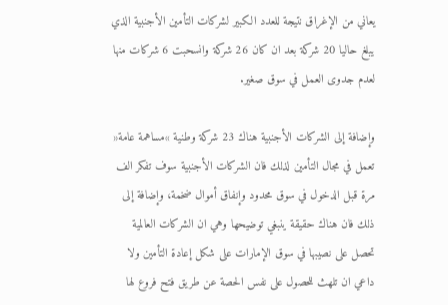يعاني من الإغراق نتيجة للعدد الكبير لشركات التأمين الأجنبية الذي يبلغ حاليا 20 شركة بعد ان كان 26 شركة وانسحبت 6 شركات منها لعدم جدوى العمل في سوق صغير.

وإضافة إلى الشركات الأجنبية هناك 23 شركة وطنية »مساهمة عامة« تعمل في مجال التأمين لذلك فان الشركات الأجنبية سوف تفكر الف مرة قبل الدخول في سوق محدود وإنفاق أموال ضخمة، وإضافة إلى ذلك فان هناك حقيقة ينبغي توضيحها وهي ان الشركات العالمية تحصل على نصيبها في سوق الإمارات على شكل إعادة التأمين ولا داعي ان تلهث للحصول على نفس الحصة عن طريق فتح فروع لها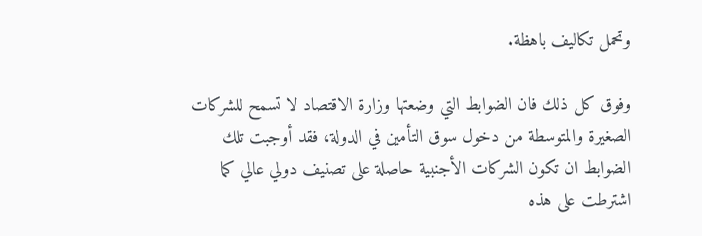وتحمل تكاليف باهظة.

وفوق كل ذلك فان الضوابط التي وضعتها وزارة الاقتصاد لا تسمح للشركات الصغيرة والمتوسطة من دخول سوق التأمين في الدولة، فقد أوجبت تلك الضوابط ان تكون الشركات الأجنبية حاصلة على تصنيف دولي عالي كما اشترطت على هذه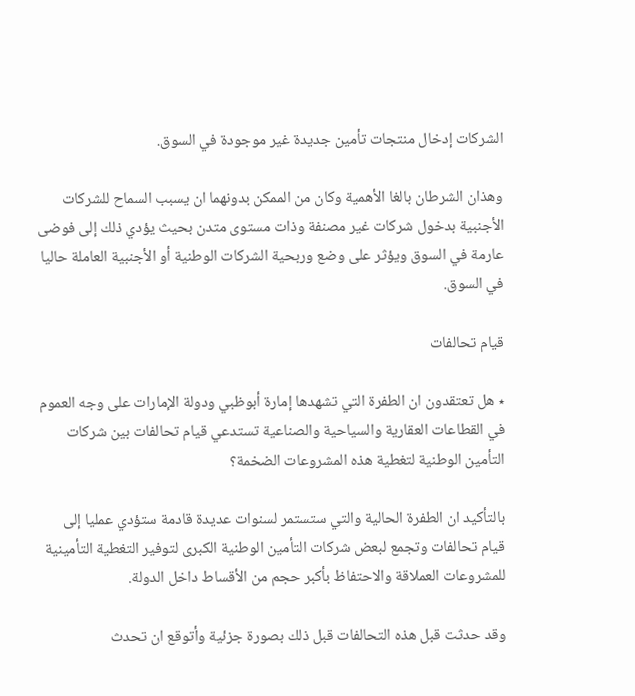الشركات إدخال منتجات تأمين جديدة غير موجودة في السوق.

وهذان الشرطان بالغا الأهمية وكان من الممكن بدونهما ان يسبب السماح للشركات الأجنبية بدخول شركات غير مصنفة وذات مستوى متدن بحيث يؤدي ذلك إلى فوضى عارمة في السوق ويؤثر على وضع وربحية الشركات الوطنية أو الأجنبية العاملة حاليا في السوق.

قيام تحالفات

٭ هل تعتقدون ان الطفرة التي تشهدها إمارة أبوظبي ودولة الإمارات على وجه العموم في القطاعات العقارية والسياحية والصناعية تستدعي قيام تحالفات بين شركات التأمين الوطنية لتغطية هذه المشروعات الضخمة؟

بالتأكيد ان الطفرة الحالية والتي ستستمر لسنوات عديدة قادمة ستؤدي عمليا إلى قيام تحالفات وتجمع لبعض شركات التأمين الوطنية الكبرى لتوفير التغطية التأمينية للمشروعات العملاقة والاحتفاظ بأكبر حجم من الأقساط داخل الدولة.

وقد حدثت قبل هذه التحالفات قبل ذلك بصورة جزئية وأتوقع ان تحدث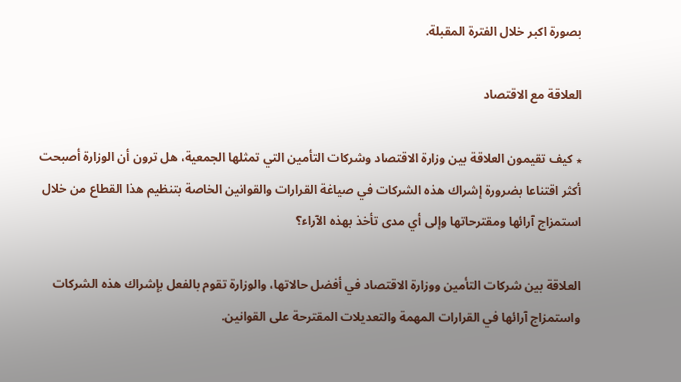بصورة اكبر خلال الفترة المقبلة.

العلاقة مع الاقتصاد

٭ كيف تقيمون العلاقة بين وزارة الاقتصاد وشركات التأمين التي تمثلها الجمعية، هل ترون أن الوزارة أصبحت أكثر اقتناعا بضرورة إشراك هذه الشركات في صياغة القرارات والقوانين الخاصة بتنظيم هذا القطاع من خلال استمزاج آرائها ومقترحاتها وإلى أي مدى تأخذ بهذه الآراء؟

العلاقة بين شركات التأمين ووزارة الاقتصاد في أفضل حالاتها، والوزارة تقوم بالفعل بإشراك هذه الشركات واستمزاج آرائها في القرارات المهمة والتعديلات المقترحة على القوانين.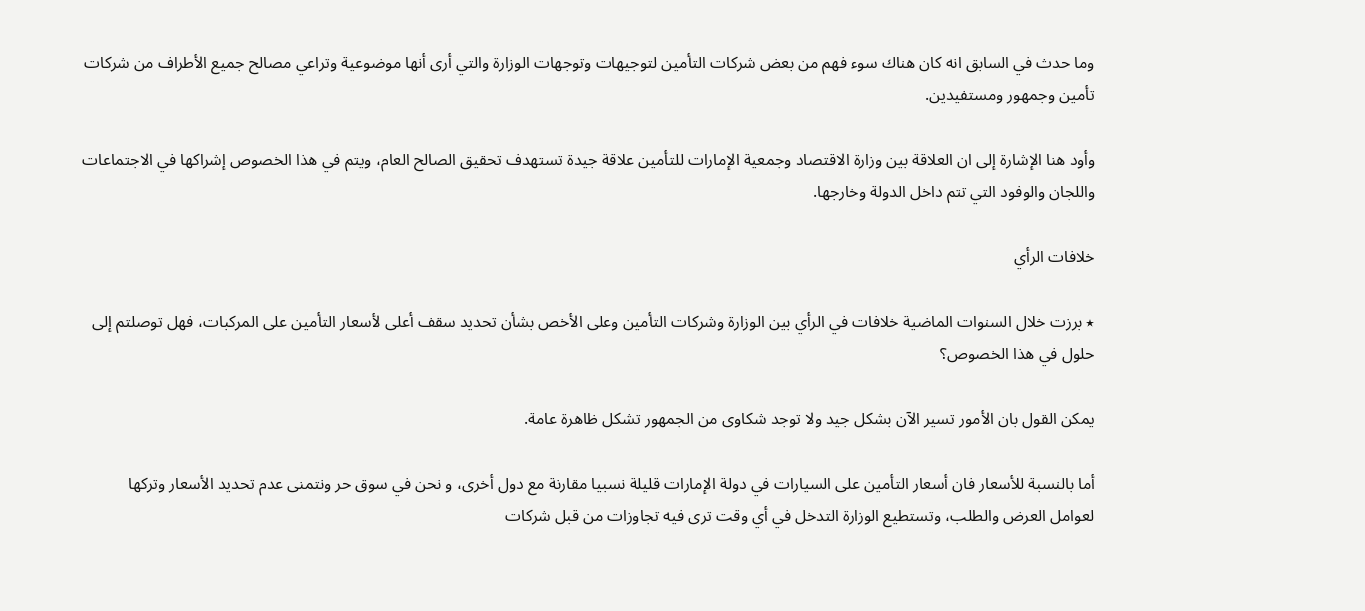وما حدث في السابق انه كان هناك سوء فهم من بعض شركات التأمين لتوجيهات وتوجهات الوزارة والتي أرى أنها موضوعية وتراعي مصالح جميع الأطراف من شركات تأمين وجمهور ومستفيدين.

وأود هنا الإشارة إلى ان العلاقة بين وزارة الاقتصاد وجمعية الإمارات للتأمين علاقة جيدة تستهدف تحقيق الصالح العام، ويتم في هذا الخصوص إشراكها في الاجتماعات واللجان والوفود التي تتم داخل الدولة وخارجها.

خلافات الرأي

٭ برزت خلال السنوات الماضية خلافات في الرأي بين الوزارة وشركات التأمين وعلى الأخص بشأن تحديد سقف أعلى لأسعار التأمين على المركبات، فهل توصلتم إلى حلول في هذا الخصوص؟

يمكن القول بان الأمور تسير الآن بشكل جيد ولا توجد شكاوى من الجمهور تشكل ظاهرة عامة.

أما بالنسبة للأسعار فان أسعار التأمين على السيارات في دولة الإمارات قليلة نسبيا مقارنة مع دول أخرى، و نحن في سوق حر ونتمنى عدم تحديد الأسعار وتركها لعوامل العرض والطلب، وتستطيع الوزارة التدخل في أي وقت ترى فيه تجاوزات من قبل شركات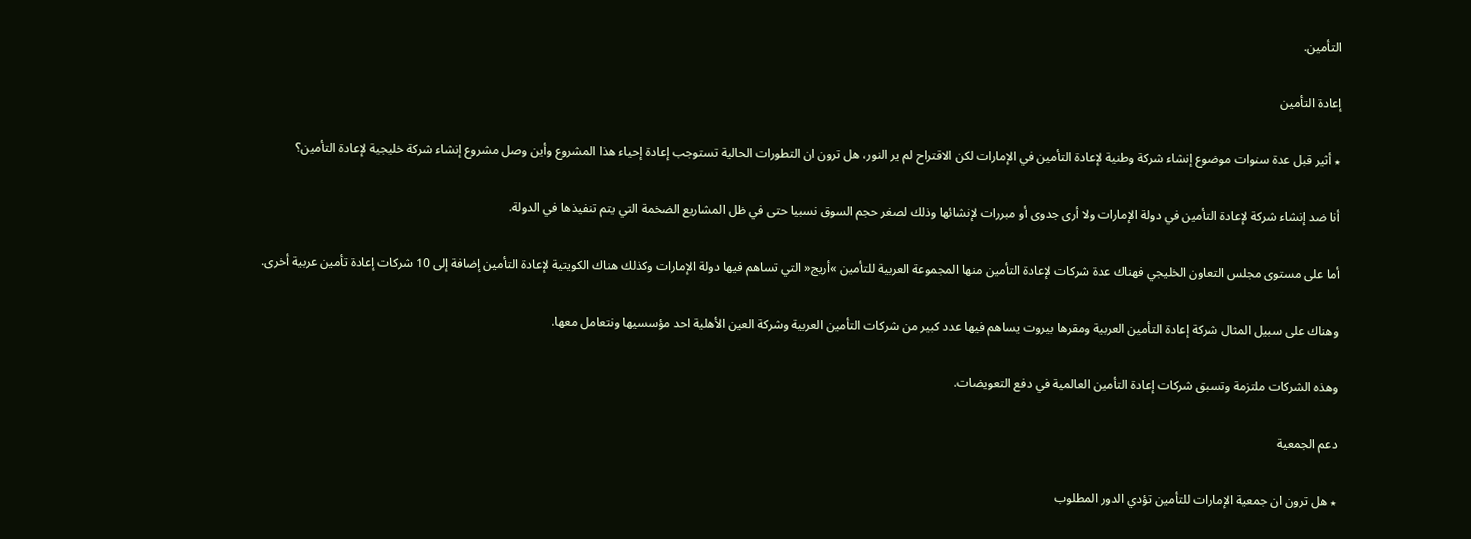التأمين.

إعادة التأمين

٭ أثير قبل عدة سنوات موضوع إنشاء شركة وطنية لإعادة التأمين في الإمارات لكن الاقتراح لم ير النور، هل ترون ان التطورات الحالية تستوجب إعادة إحياء هذا المشروع وأين وصل مشروع إنشاء شركة خليجية لإعادة التأمين؟

أنا ضد إنشاء شركة لإعادة التأمين في دولة الإمارات ولا أرى جدوى أو مبررات لإنشائها وذلك لصغر حجم السوق نسبيا حتى في ظل المشاريع الضخمة التي يتم تنفيذها في الدولة.

أما على مستوى مجلس التعاون الخليجي فهناك عدة شركات لإعادة التأمين منها المجموعة العربية للتأمين »أريج« التي تساهم فيها دولة الإمارات وكذلك هناك الكويتية لإعادة التأمين إضافة إلى 10 شركات إعادة تأمين عربية أخرى.

وهناك على سبيل المثال شركة إعادة التأمين العربية ومقرها بيروت يساهم فيها عدد كبير من شركات التأمين العربية وشركة العين الأهلية احد مؤسسيها ونتعامل معها.

وهذه الشركات ملتزمة وتسبق شركات إعادة التأمين العالمية في دفع التعويضات.

دعم الجمعية

٭ هل ترون ان جمعية الإمارات للتأمين تؤدي الدور المطلوب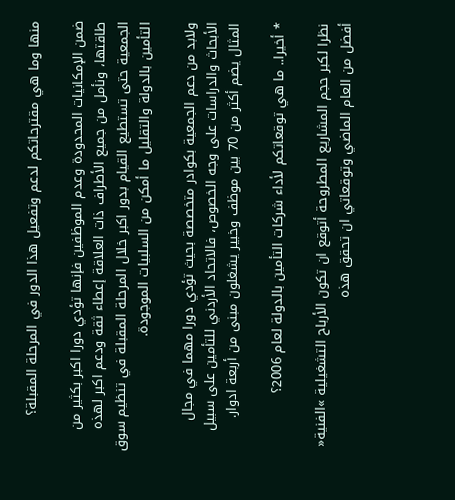منها وما هي مقترحاتكم لدعم وتفعيل هذا الدور في المرحلة المقبلة؟

ضمن الإمكانيات المحدودة وعدم الموظفين فإنها تؤدي دورا اكبر بكثير من طاقتها، ونأمل من جميع الأطراف ذات العلاقة إعطاء ثقة ودعم اكبر لهذه الجمعية حتى تستطيع القيام بدور اكبر خلال المرحلة المقبلة في تنظيم سوق التأمين بالدولة والتقليل ما أمكن من السلبيات الموجودة.

ولابد من دعم الجمعية بكوادر متخصصة بحيث تؤدي دورا مهما في مجال الأبحاث والدراسات على وجه الخصوص، فالاتحاد الأردني للتأمين على سبيل المثال يضم أكثر من 70 بين موظف وخبير يشغلون مبنى من أربعة ادوار.

٭ أخيرا.. ما هي توقعاتكم لأداء شركات التأمين بالدولة لعام 2006؟

نظرا لكبر حجم المشاريع المطروحة أتوقع ان تكون الأرباح التشغيلية »الفنية« أفضل من العام الماضي وتوقعاتي ان تحقق هذه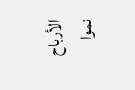الأرباح نموا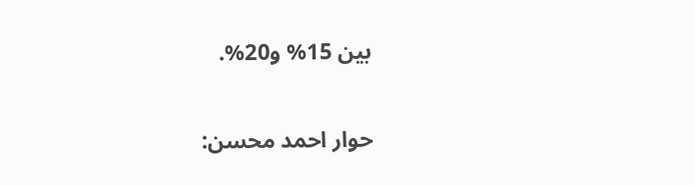بين 15% و20%.

حوار احمد محسن: